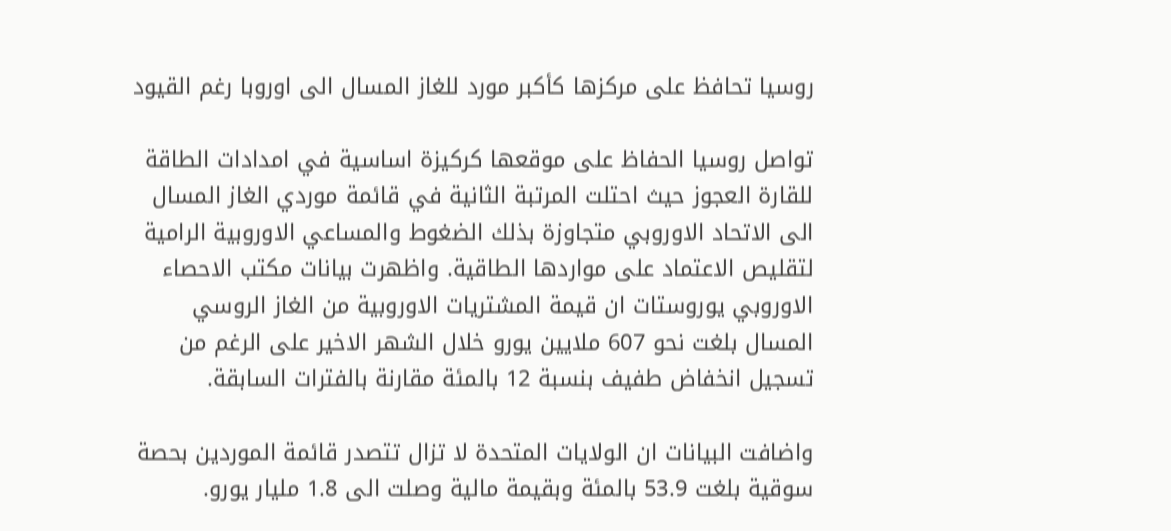روسيا تحافظ على مركزها كأكبر مورد للغاز المسال الى اوروبا رغم القيود

تواصل روسيا الحفاظ على موقعها كركيزة اساسية في امدادات الطاقة للقارة العجوز حيث احتلت المرتبة الثانية في قائمة موردي الغاز المسال الى الاتحاد الاوروبي متجاوزة بذلك الضغوط والمساعي الاوروبية الرامية لتقليص الاعتماد على مواردها الطاقية. واظهرت بيانات مكتب الاحصاء الاوروبي يوروستات ان قيمة المشتريات الاوروبية من الغاز الروسي المسال بلغت نحو 607 ملايين يورو خلال الشهر الاخير على الرغم من تسجيل انخفاض طفيف بنسبة 12 بالمئة مقارنة بالفترات السابقة.

واضافت البيانات ان الولايات المتحدة لا تزال تتصدر قائمة الموردين بحصة سوقية بلغت 53.9 بالمئة وبقيمة مالية وصلت الى 1.8 مليار يورو.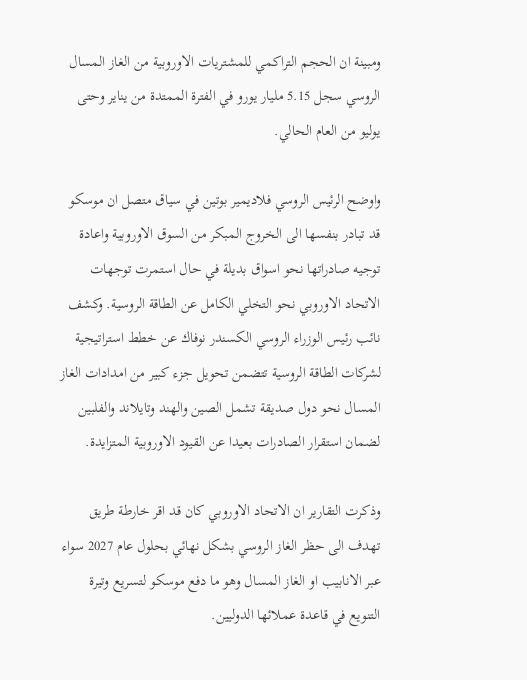ومبينة ان الحجم التراكمي للمشتريات الاوروبية من الغاز المسال الروسي سجل 5.15 مليار يورو في الفترة الممتدة من يناير وحتى يوليو من العام الحالي.

واوضح الرئيس الروسي فلاديمير بوتين في سياق متصل ان موسكو قد تبادر بنفسها الى الخروج المبكر من السوق الاوروبية واعادة توجيه صادراتها نحو اسواق بديلة في حال استمرت توجهات الاتحاد الاوروبي نحو التخلي الكامل عن الطاقة الروسية. وكشف نائب رئيس الوزراء الروسي الكسندر نوفاك عن خطط استراتيجية لشركات الطاقة الروسية تتضمن تحويل جزء كبير من امدادات الغاز المسال نحو دول صديقة تشمل الصين والهند وتايلاند والفلبين لضمان استقرار الصادرات بعيدا عن القيود الاوروبية المتزايدة.

وذكرت التقارير ان الاتحاد الاوروبي كان قد اقر خارطة طريق تهدف الى حظر الغاز الروسي بشكل نهائي بحلول عام 2027 سواء عبر الانابيب او الغاز المسال وهو ما دفع موسكو لتسريع وتيرة التنويع في قاعدة عملائها الدوليين.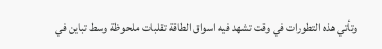وتأتي هذه التطورات في وقت تشهد فيه اسواق الطاقة تقلبات ملحوظة وسط تباين في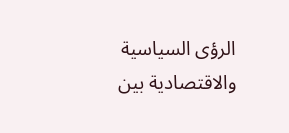الرؤى السياسية والاقتصادية بين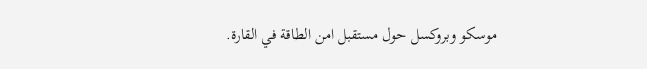موسكو وبروكسل حول مستقبل امن الطاقة في القارة.